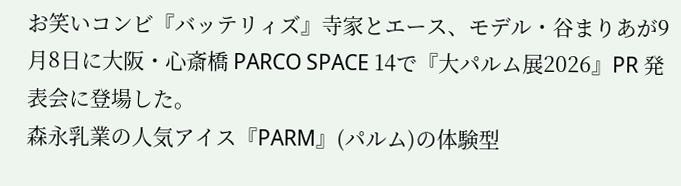お笑いコンビ『バッテリィズ』寺家とエース、モデル・谷まりあが9月8日に大阪・心斎橋 PARCO SPACE 14で『大パルム展2026』PR 発表会に登場した。
森永乳業の人気アイス『PARM』(パルム)の体験型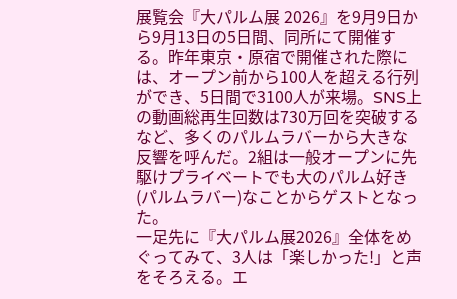展覧会『大パルム展 2026』を9月9日から9月13日の5日間、同所にて開催する。昨年東京・原宿で開催された際には、オープン前から100人を超える行列ができ、5日間で3100人が来場。SNS上の動画総再生回数は730万回を突破するなど、多くのパルムラバーから大きな反響を呼んだ。2組は一般オープンに先駆けプライベートでも大のパルム好き(パルムラバー)なことからゲストとなった。
一足先に『大パルム展2026』全体をめぐってみて、3人は「楽しかった!」と声をそろえる。エ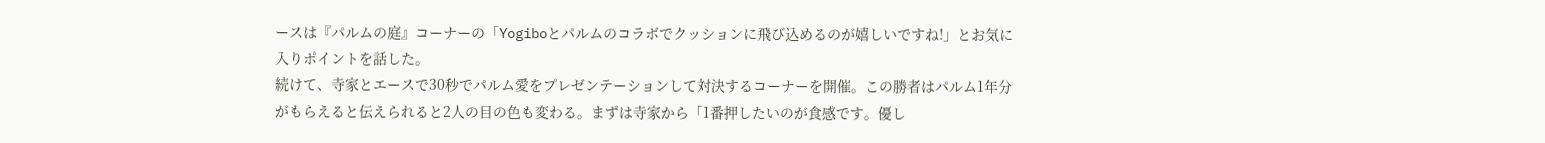ースは『パルムの庭』コーナーの「Yogiboとパルムのコラボでクッションに飛び込めるのが嬉しいですね!」とお気に入りポイントを話した。
続けて、寺家とエースで30秒でパルム愛をプレゼンテーションして対決するコーナーを開催。この勝者はパルム1年分がもらえると伝えられると2人の目の色も変わる。まずは寺家から「1番押したいのが食感です。優し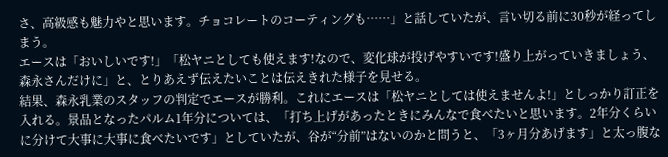さ、高級感も魅力やと思います。チョコレートのコーティングも……」と話していたが、言い切る前に30秒が経ってしまう。
エースは「おいしいです!」「松ヤニとしても使えます!なので、変化球が投げやすいです!盛り上がっていきましょう、森永さんだけに」と、とりあえず伝えたいことは伝えきれた様子を見せる。
結果、森永乳業のスタッフの判定でエースが勝利。これにエースは「松ヤニとしては使えませんよ!」としっかり訂正を入れる。景品となったパルム1年分については、「打ち上げがあったときにみんなで食べたいと思います。2年分くらいに分けて大事に大事に食べたいです」としていたが、谷が“分前”はないのかと問うと、「3ヶ月分あげます」と太っ腹な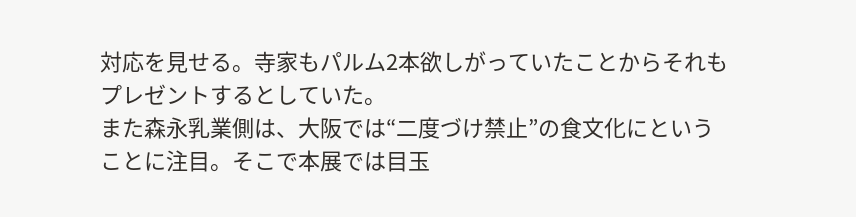対応を見せる。寺家もパルム2本欲しがっていたことからそれもプレゼントするとしていた。
また森永乳業側は、大阪では“二度づけ禁止”の食文化にということに注目。そこで本展では目玉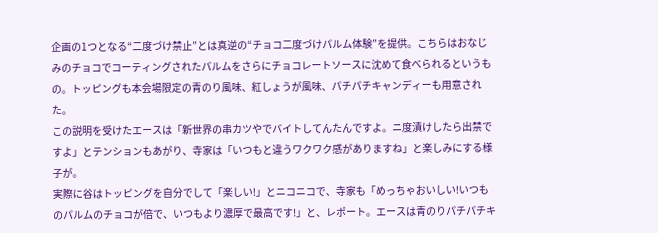企画の1つとなる“二度づけ禁止”とは真逆の“チョコ二度づけパルム体験”を提供。こちらはおなじみのチョコでコーティングされたパルムをさらにチョコレートソースに沈めて食べられるというもの。トッピングも本会場限定の青のり風味、紅しょうが風味、パチパチキャンディーも用意された。
この説明を受けたエースは「新世界の串カツやでバイトしてんたんですよ。ニ度漬けしたら出禁ですよ」とテンションもあがり、寺家は「いつもと違うワクワク感がありますね」と楽しみにする様子が。
実際に谷はトッピングを自分でして「楽しい!」とニコニコで、寺家も「めっちゃおいしい!いつものパルムのチョコが倍で、いつもより濃厚で最高です!」と、レポート。エースは青のりパチパチキ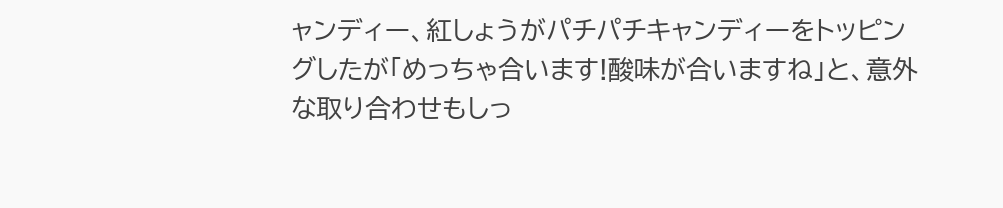ャンディー、紅しょうがパチパチキャンディーをトッピングしたが「めっちゃ合います!酸味が合いますね」と、意外な取り合わせもしっ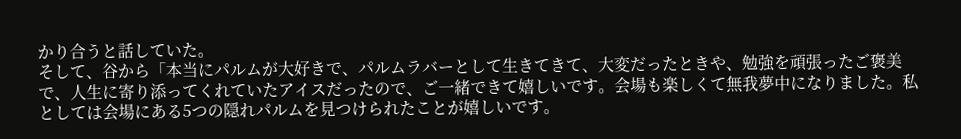かり合うと話していた。
そして、谷から「本当にパルムが大好きで、パルムラバーとして生きてきて、大変だったときや、勉強を頑張ったご褒美で、人生に寄り添ってくれていたアイスだったので、ご一緒できて嬉しいです。会場も楽しくて無我夢中になりました。私としては会場にある5つの隠れパルムを見つけられたことが嬉しいです。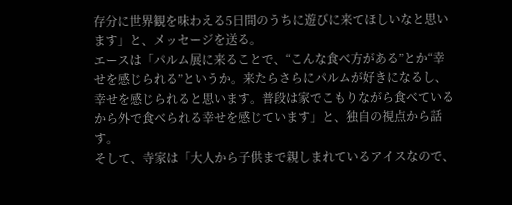存分に世界観を味わえる5日間のうちに遊びに来てほしいなと思います」と、メッセージを送る。
エースは「パルム展に来ることで、“こんな食べ方がある”とか“幸せを感じられる”というか。来たらさらにパルムが好きになるし、幸せを感じられると思います。普段は家でこもりながら食べているから外で食べられる幸せを感じています」と、独自の視点から話す。
そして、寺家は「大人から子供まで親しまれているアイスなので、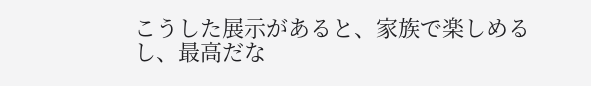こうした展示があると、家族で楽しめるし、最高だな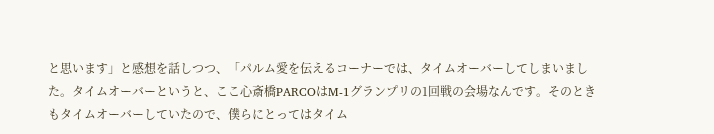と思います」と感想を話しつつ、「パルム愛を伝えるコーナーでは、タイムオーバーしてしまいました。タイムオーバーというと、ここ心斎橋PARCOはM-1グランプリの1回戦の会場なんです。そのときもタイムオーバーしていたので、僕らにとってはタイム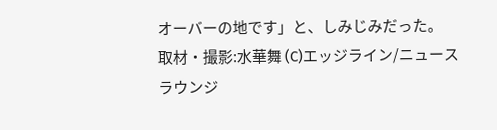オーバーの地です」と、しみじみだった。
取材・撮影:水華舞 (C)エッジライン/ニュースラウンジ